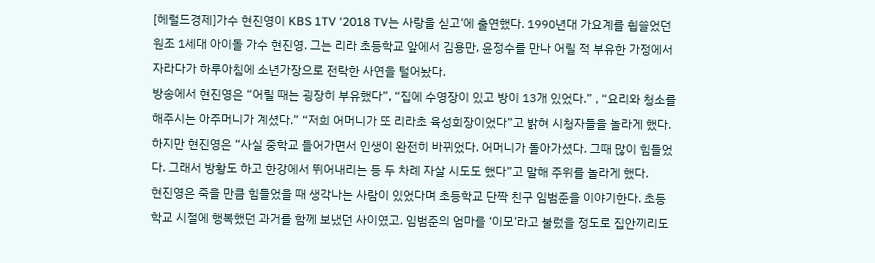[헤럴드경제]가수 현진영이 KBS 1TV ‘2018 TV는 사랑을 싣고’에 출연했다. 1990년대 가요계를 휩쓸었던 원조 1세대 아이돌 가수 현진영. 그는 리라 초등학교 앞에서 김용만, 윤정수를 만나 어릴 적 부유한 가정에서 자라다가 하루아침에 소년가장으로 전락한 사연을 털어놨다.
방송에서 현진영은 “어릴 때는 굉장히 부유했다”, “집에 수영장이 있고 방이 13개 있었다.” , “요리와 청소를 해주시는 아주머니가 계셨다.” “저희 어머니가 또 리라초 육성회장이었다”고 밝혀 시청자들을 놀라게 했다.
하지만 현진영은 “사실 중학교 들어가면서 인생이 완전히 바뀌었다. 어머니가 돌아가셨다. 그때 많이 힘들었다. 그래서 방황도 하고 한강에서 뛰어내리는 등 두 차례 자살 시도도 했다”고 말해 주위를 놀라게 했다.
현진영은 죽을 만큼 힘들었을 때 생각나는 사람이 있었다며 초등학교 단짝 친구 임범준을 이야기한다. 초등학교 시절에 행복했던 과거를 함께 보냈던 사이였고. 임범준의 엄마를 ‘이모’라고 불렀을 정도로 집안끼리도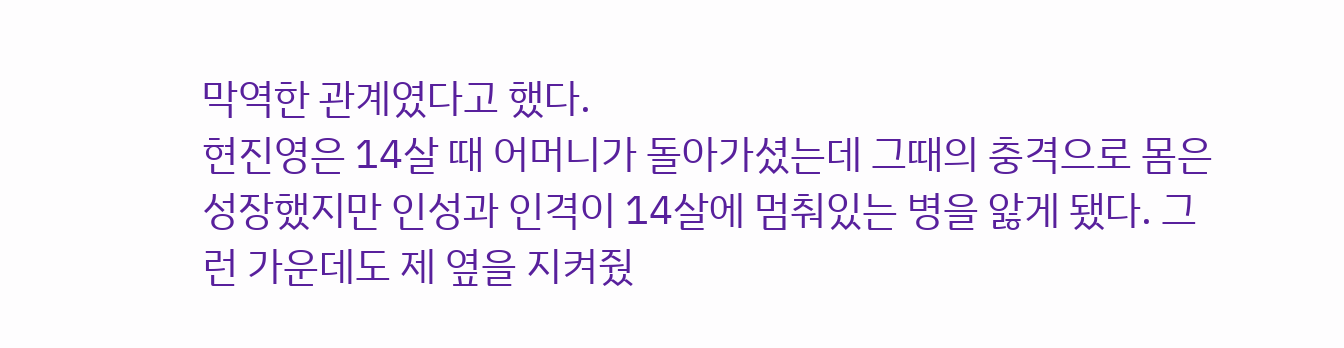막역한 관계였다고 했다.
현진영은 14살 때 어머니가 돌아가셨는데 그때의 충격으로 몸은 성장했지만 인성과 인격이 14살에 멈춰있는 병을 앓게 됐다. 그런 가운데도 제 옆을 지켜줬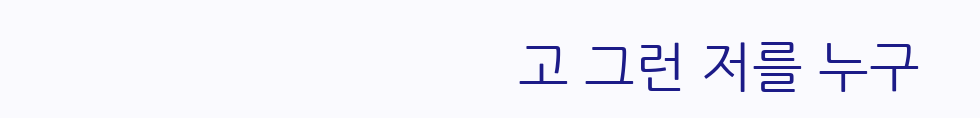고 그런 저를 누구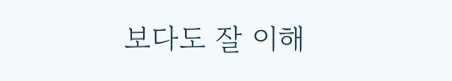보다도 잘 이해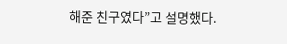해준 친구였다”고 설명했다.